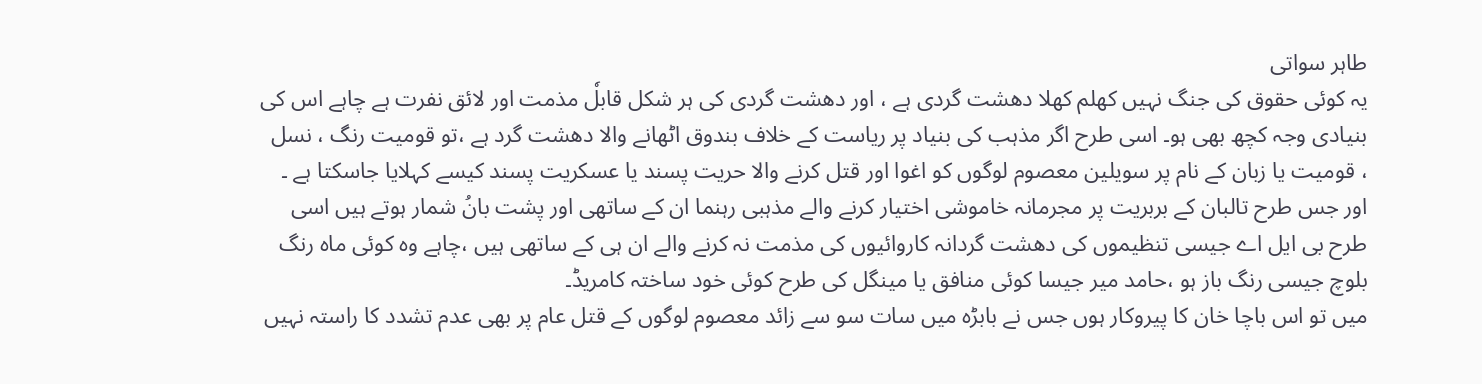طاہر سواتی
یہ کوئی حقوق کی جنگ نہیں کھلم کھلا دھشت گردی ہے ، اور دھشت گردی کی ہر شکل قابلٗ مذمت اور لائق نفرت ہے چاہے اس کی بنیادی وجہ کچھ بھی ہو۔ اسی طرح اگر مذہب کی بنیاد پر ریاست کے خلاف بندوق اٹھانے والا دھشت گرد ہے ،تو قومیت رنگ ، نسل ، قومیت یا زبان کے نام پر سویلین معصوم لوگوں کو اغوا اور قتل کرنے والا حریت پسند یا عسکریت پسند کیسے کہلایا جاسکتا ہے ۔
اور جس طرح تالبان کے بربریت پر مجرمانہ خاموشی اختیار کرنے والے مذہبی رہنما ان کے ساتھی اور پشت بانُ شمار ہوتے ہیں اسی طرح بی ایل اے جیسی تنظیموں کی دھشت گردانہ کاروائیوں کی مذمت نہ کرنے والے ان ہی کے ساتھی ہیں ،چاہے وہ کوئی ماہ رنگ بلوچ جیسی رنگ باز ہو ،حامد میر جیسا کوئی منافق یا مینگل کی طرح کوئی خود ساختہ کامریڈ۔
میں تو اس باچا خان کا پیروکار ہوں جس نے بابڑہ میں سات سو سے زائد معصوم لوگوں کے قتل عام پر بھی عدم تشدد کا راستہ نہیں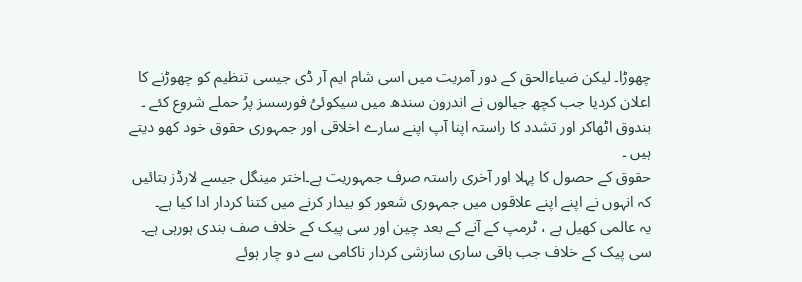چھوڑا۔ لیکن ضیاءالحق کے دور آمریت میں اسی شام ایم آر ڈی جیسی تنظیم کو چھوڑنے کا اعلان کردیا جب کچھ جیالوں نے اندرون سندھ میں سیکوئیُ فورسسز پرُ حملے شروع کئے ۔
بندوق اٹھاکر اور تشدد کا راستہ اپنا آپ اپنے سارے اخلاقی اور جمہوری حقوق خود کھو دیتے ہیں ۔
حقوق کے حصول کا پہلا اور آخری راستہ صرف جمہوریت ہے۔اختر مینگل جیسے لارڈز بتائیں کہ انہوں نے اپنے اپنے علاقوں میں جمہوری شعور کو بیدار کرنے میں کتنا کردار ادا کیا ہے۔
یہ عالمی کھیل ہے ، ٹرمپ کے آنے کے بعد چین اور سی پیک کے خلاف صف بندی ہورہی ہے۔
سی پیک کے خلاف جب باقی ساری سازشی کردار ناکامی سے دو چار ہوئے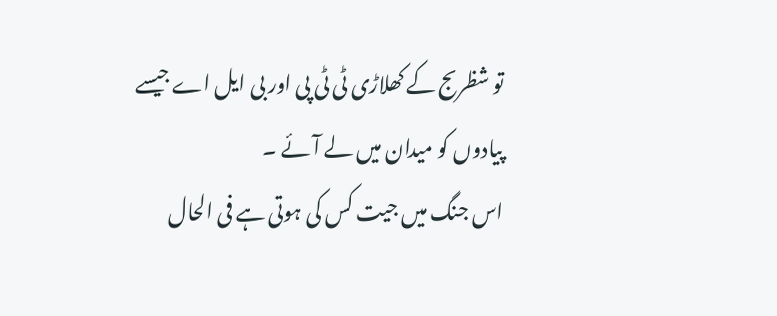تو شظرںج کے کھلاڑی ٹی ٹی پی اور بی ایل اے جیسے پیادوں کو میدان میں لے آئے ۔
اس جنگ میں جیت کس کی ہوتی ہے فی الحال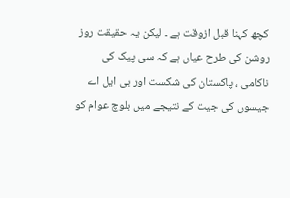کچھ کہنا قبل ازوقت ہے ۔ لیکن یہ حقیقت روز روشن کی طرح عیاں ہے کہ سی پیک کی ناکامی ، پاکستان کی شکست اور بی ایل اے جیسوں کی جیت کے نتیجے میں بلوچ عوام کو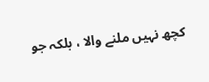کچھ نہیں ملنے والا ، بلکہ جو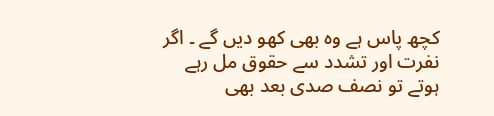کچھ پاس ہے وہ بھی کھو دیں گے ۔ اگر نفرت اور تشدد سے حقوق مل رہے ہوتے تو نصف صدی بعد بھی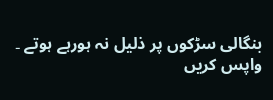بنگالی سڑکوں پر ذلیل نہ ہورہے ہوتے ۔
واپس کریں